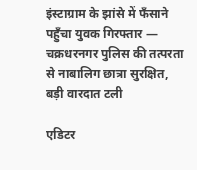इंस्टाग्राम के झांसे में फँसाने पहुँचा युवक गिरफ्तार — चक्रधरनगर पुलिस की तत्परता से नाबालिग छात्रा सुरक्षित, बड़ी वारदात टली

एडिटर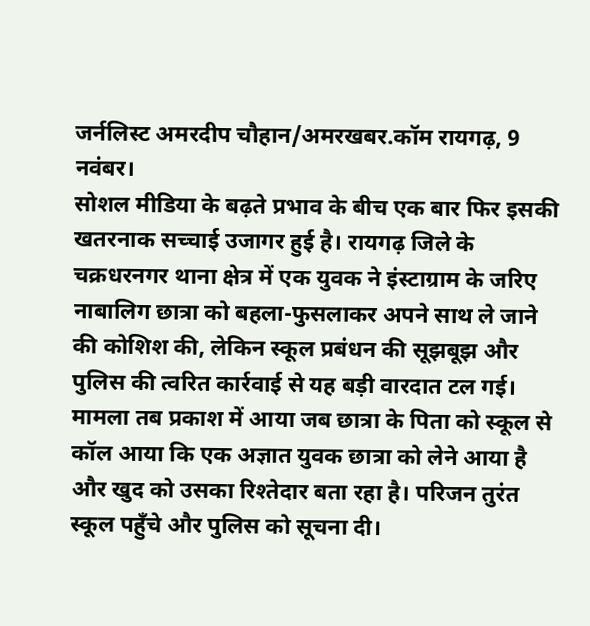जर्नलिस्ट अमरदीप चौहान/अमरखबर.कॉम रायगढ़, 9 नवंबर।
सोशल मीडिया के बढ़ते प्रभाव के बीच एक बार फिर इसकी खतरनाक सच्चाई उजागर हुई है। रायगढ़ जिले के चक्रधरनगर थाना क्षेत्र में एक युवक ने इंस्टाग्राम के जरिए नाबालिग छात्रा को बहला-फुसलाकर अपने साथ ले जाने की कोशिश की, लेकिन स्कूल प्रबंधन की सूझबूझ और पुलिस की त्वरित कार्रवाई से यह बड़ी वारदात टल गई।
मामला तब प्रकाश में आया जब छात्रा के पिता को स्कूल से कॉल आया कि एक अज्ञात युवक छात्रा को लेने आया है और खुद को उसका रिश्तेदार बता रहा है। परिजन तुरंत स्कूल पहुँचे और पुलिस को सूचना दी।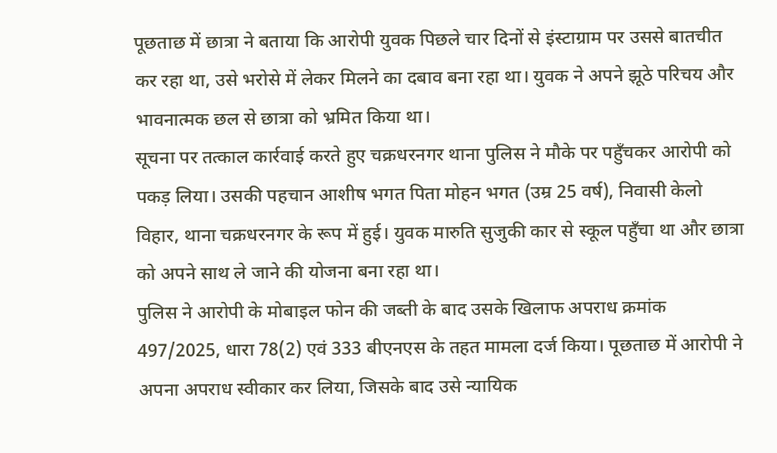पूछताछ में छात्रा ने बताया कि आरोपी युवक पिछले चार दिनों से इंस्टाग्राम पर उससे बातचीत कर रहा था, उसे भरोसे में लेकर मिलने का दबाव बना रहा था। युवक ने अपने झूठे परिचय और भावनात्मक छल से छात्रा को भ्रमित किया था।
सूचना पर तत्काल कार्रवाई करते हुए चक्रधरनगर थाना पुलिस ने मौके पर पहुँचकर आरोपी को पकड़ लिया। उसकी पहचान आशीष भगत पिता मोहन भगत (उम्र 25 वर्ष), निवासी केलो विहार, थाना चक्रधरनगर के रूप में हुई। युवक मारुति सुजुकी कार से स्कूल पहुँचा था और छात्रा को अपने साथ ले जाने की योजना बना रहा था।
पुलिस ने आरोपी के मोबाइल फोन की जब्ती के बाद उसके खिलाफ अपराध क्रमांक 497/2025, धारा 78(2) एवं 333 बीएनएस के तहत मामला दर्ज किया। पूछताछ में आरोपी ने अपना अपराध स्वीकार कर लिया, जिसके बाद उसे न्यायिक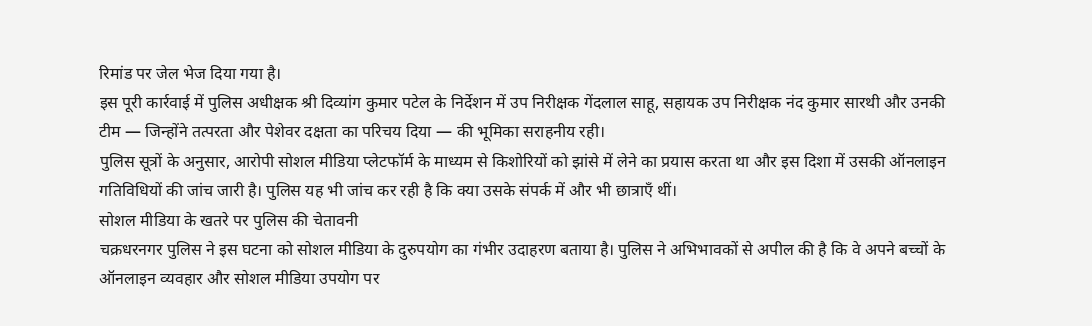रिमांड पर जेल भेज दिया गया है।
इस पूरी कार्रवाई में पुलिस अधीक्षक श्री दिव्यांग कुमार पटेल के निर्देशन में उप निरीक्षक गेंदलाल साहू, सहायक उप निरीक्षक नंद कुमार सारथी और उनकी टीम — जिन्होंने तत्परता और पेशेवर दक्षता का परिचय दिया — की भूमिका सराहनीय रही।
पुलिस सूत्रों के अनुसार, आरोपी सोशल मीडिया प्लेटफॉर्म के माध्यम से किशोरियों को झांसे में लेने का प्रयास करता था और इस दिशा में उसकी ऑनलाइन गतिविधियों की जांच जारी है। पुलिस यह भी जांच कर रही है कि क्या उसके संपर्क में और भी छात्राएँ थीं।
सोशल मीडिया के खतरे पर पुलिस की चेतावनी
चक्रधरनगर पुलिस ने इस घटना को सोशल मीडिया के दुरुपयोग का गंभीर उदाहरण बताया है। पुलिस ने अभिभावकों से अपील की है कि वे अपने बच्चों के ऑनलाइन व्यवहार और सोशल मीडिया उपयोग पर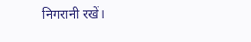निगरानी रखें।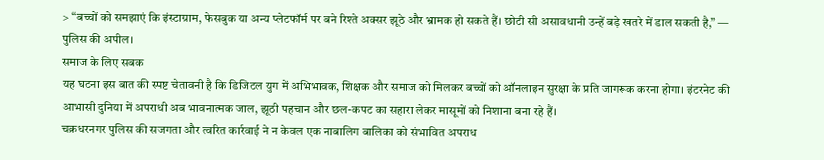> “बच्चों को समझाएं कि इंस्टाग्राम, फेसबुक या अन्य प्लेटफॉर्म पर बने रिश्ते अक्सर झूठे और भ्रामक हो सकते हैं। छोटी सी असावधानी उन्हें बड़े खतरे में डाल सकती है,” — पुलिस की अपील।
समाज के लिए सबक
यह घटना इस बात की स्पष्ट चेतावनी है कि डिजिटल युग में अभिभावक, शिक्षक और समाज को मिलकर बच्चों को ऑनलाइन सुरक्षा के प्रति जागरूक करना होगा। इंटरनेट की आभासी दुनिया में अपराधी अब भावनात्मक जाल, झूठी पहचान और छल-कपट का सहारा लेकर मासूमों को निशाना बना रहे हैं।
चक्रधरनगर पुलिस की सजगता और त्वरित कार्रवाई ने न केवल एक नाबालिग बालिका को संभावित अपराध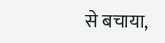से बचाया,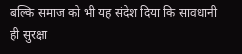बल्कि समाज को भी यह संदेश दिया कि सावधानी ही सुरक्षा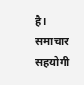है।
समाचार सहयोगी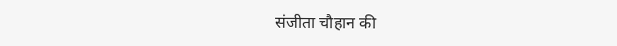संजीता चौहान की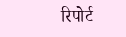रिपोर्ट